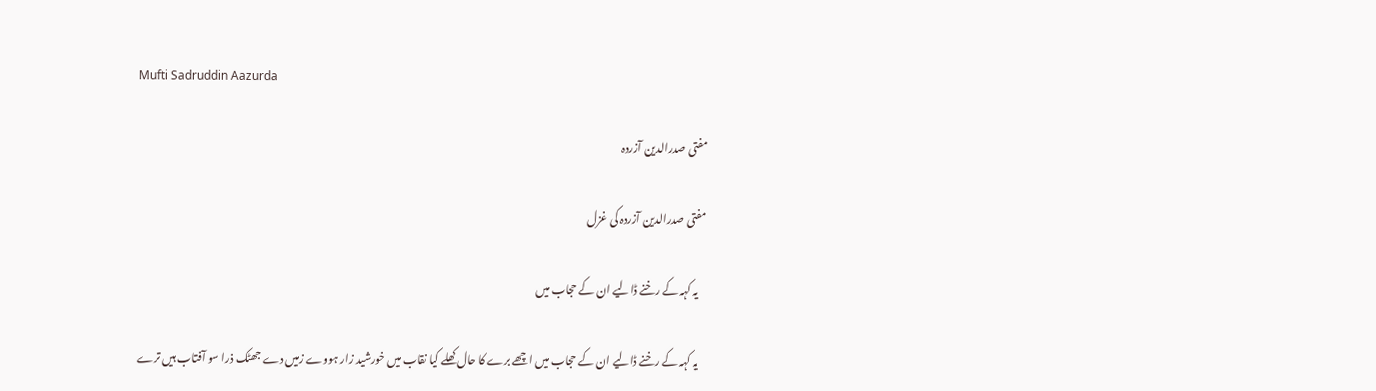Mufti Sadruddin Aazurda

مفتی صدرالدین آزردہ

مفتی صدرالدین آزردہ کی غزل

    یہ کہہ کے رخنے ڈالیے ان کے حجاب میں

    یہ کہہ کے رخنے ڈالیے ان کے حجاب میں اچھے برے کا حال کھلے کیا نقاب میں خورشید زار ہووے زمیں دے جھٹک ذرا سو آفتاب ہیں ترے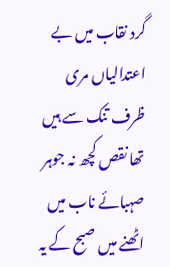گرد نقاب میں بے اعتدالیاں مری ظرف تنک سے ہیں تھا نقص کچھ نہ جوہر صہبائے ناب میں اٹھنے میں صبح کے یہ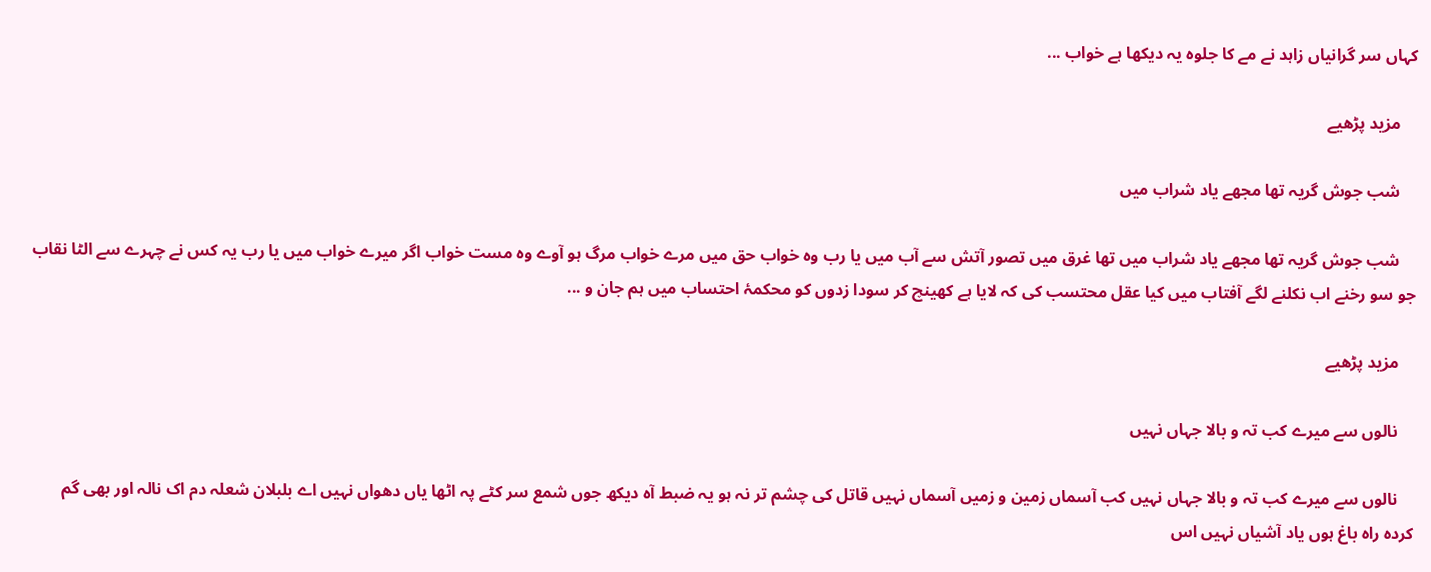کہاں سر گرانیاں زاہد نے مے کا جلوہ یہ دیکھا ہے خواب ...

    مزید پڑھیے

    شب جوش گریہ تھا مجھے یاد شراب میں

    شب جوش گریہ تھا مجھے یاد شراب میں تھا غرق میں تصور آتش سے آب میں یا رب وہ خواب حق میں مرے خواب مرگ ہو آوے وہ مست خواب اگر میرے خواب میں یا رب یہ کس نے چہرے سے الٹا نقاب جو سو رخنے اب نکلنے لگے آفتاب میں کیا عقل محتسب کی کہ لایا ہے کھینچ کر سودا زدوں کو محکمۂ احتساب میں ہم جان و ...

    مزید پڑھیے

    نالوں سے میرے کب تہ و بالا جہاں نہیں

    نالوں سے میرے کب تہ و بالا جہاں نہیں کب آسماں زمین و زمیں آسماں نہیں قاتل کی چشم تر نہ ہو یہ ضبط آہ دیکھ جوں شمع سر کٹے پہ اٹھا یاں دھواں نہیں اے بلبلان شعلہ دم اک نالہ اور بھی گم کردہ راہ باغ ہوں یاد آشیاں نہیں اس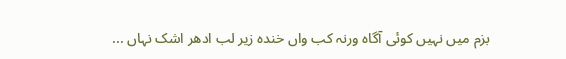بزم میں نہیں کوئی آگاہ ورنہ کب واں خندہ زیر لب ادھر اشک نہاں ...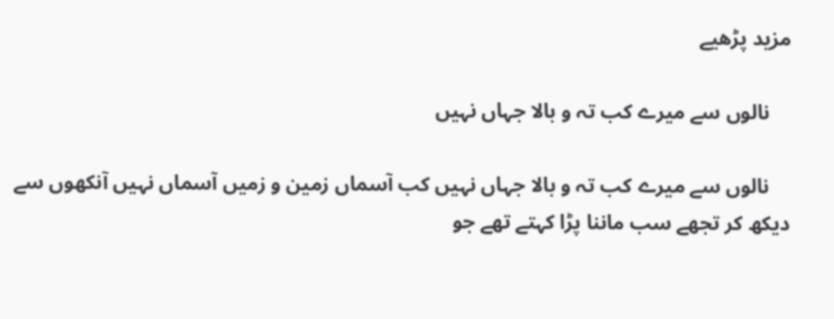مزید پڑھیے

    نالوں سے میرے کب تہ و بالا جہاں نہیں

    نالوں سے میرے کب تہ و بالا جہاں نہیں کب آسماں زمین و زمیں آسماں نہیں آنکھوں سے دیکھ کر تجھے سب ماننا پڑا کہتے تھے جو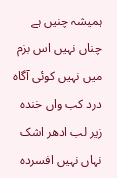ہمیشہ چنیں ہے چناں نہیں اس بزم میں نہیں کوئی آگاہ درد کب واں خندہ زیر لب ادھر اشک نہاں نہیں افسردہ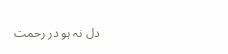دل نہ ہو در رحمت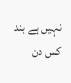نہیں ہے بند کس دن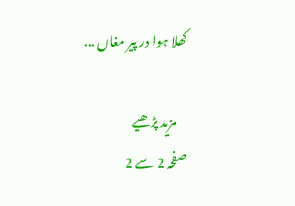کھلا ہوا در پیر مغاں ...

    مزید پڑھیے
صفحہ 2 سے 2